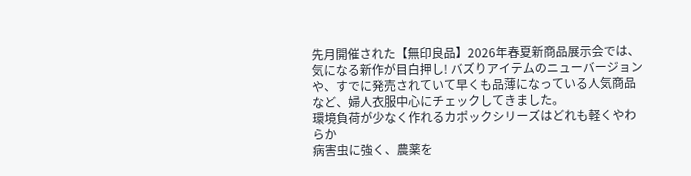先月開催された【無印良品】2026年春夏新商品展示会では、気になる新作が目白押し! バズりアイテムのニューバージョンや、すでに発売されていて早くも品薄になっている人気商品など、婦人衣服中心にチェックしてきました。
環境負荷が少なく作れるカポックシリーズはどれも軽くやわらか
病害虫に強く、農薬を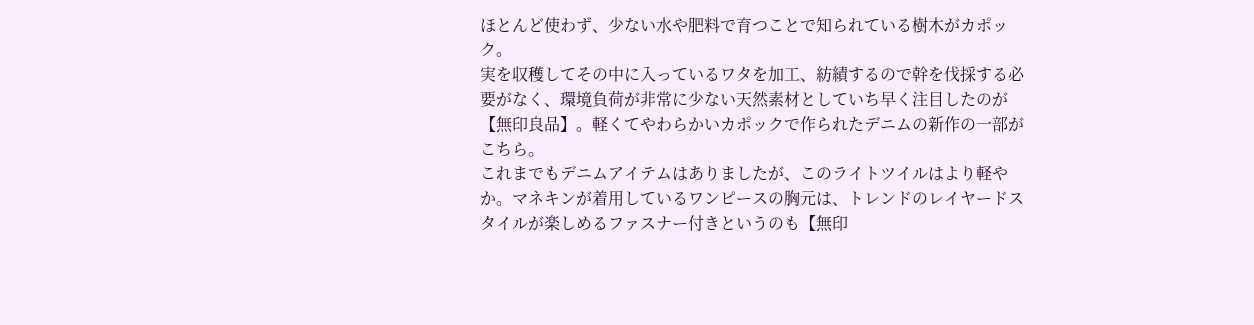ほとんど使わず、少ない水や肥料で育つことで知られている樹木がカポック。
実を収穫してその中に入っているワタを加工、紡績するので幹を伐採する必要がなく、環境負荷が非常に少ない天然素材としていち早く注目したのが【無印良品】。軽くてやわらかいカポックで作られたデニムの新作の一部がこちら。
これまでもデニムアイテムはありましたが、このライトツイルはより軽やか。マネキンが着用しているワンピースの胸元は、トレンドのレイヤードスタイルが楽しめるファスナー付きというのも【無印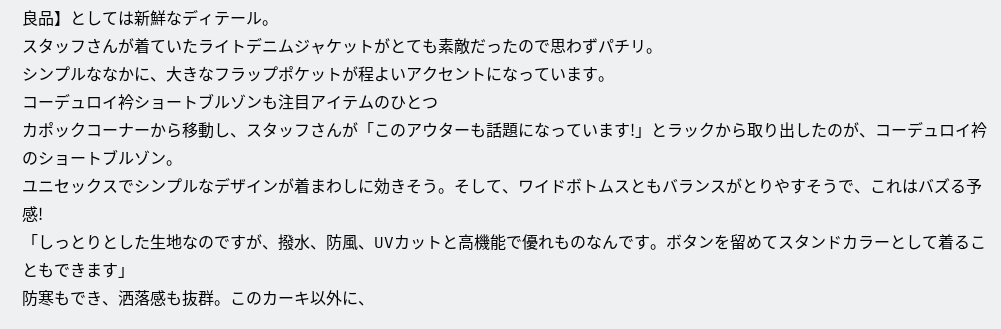良品】としては新鮮なディテール。
スタッフさんが着ていたライトデニムジャケットがとても素敵だったので思わずパチリ。
シンプルななかに、大きなフラップポケットが程よいアクセントになっています。
コーデュロイ衿ショートブルゾンも注目アイテムのひとつ
カポックコーナーから移動し、スタッフさんが「このアウターも話題になっています!」とラックから取り出したのが、コーデュロイ衿のショートブルゾン。
ユニセックスでシンプルなデザインが着まわしに効きそう。そして、ワイドボトムスともバランスがとりやすそうで、これはバズる予感!
「しっとりとした生地なのですが、撥水、防風、UVカットと高機能で優れものなんです。ボタンを留めてスタンドカラーとして着ることもできます」
防寒もでき、洒落感も抜群。このカーキ以外に、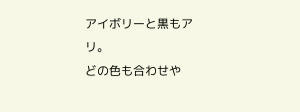アイボリーと黒もアリ。
どの色も合わせや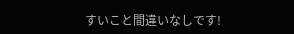すいこと間違いなしです!